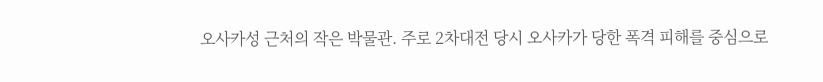오사카성 근처의 작은 박물관. 주로 2차대전 당시 오사카가 당한 폭격 피해를 중심으로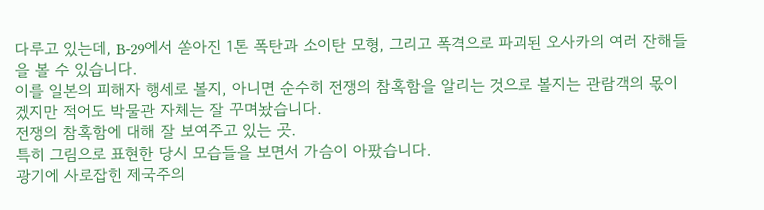다루고 있는데, B-29에서 쏟아진 1톤 폭탄과 소이탄 모형, 그리고 폭격으로 파괴된 오사카의 여러 잔해들을 볼 수 있습니다.
이를 일본의 피해자 행세로 볼지, 아니면 순수히 전쟁의 참혹함을 알리는 것으로 볼지는 관람객의 몫이겠지만 적어도 박물관 자체는 잘 꾸며놨습니다.
전쟁의 참혹함에 대해 잘 보여주고 있는 곳.
특히 그림으로 표현한 당시 모습들을 보면서 가슴이 아팠습니다.
광기에 사로잡힌 제국주의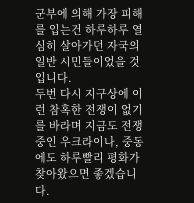군부에 의해 가장 피해를 입는건 하루하루 열심히 살아가던 자국의 일반 시민들이었을 것입니다.
두번 다시 지구상에 이런 참혹한 전쟁이 없기를 바라며 지금도 전쟁중인 우크라이나, 중동에도 하루빨리 평화가 찾아왔으면 좋겠습니다.